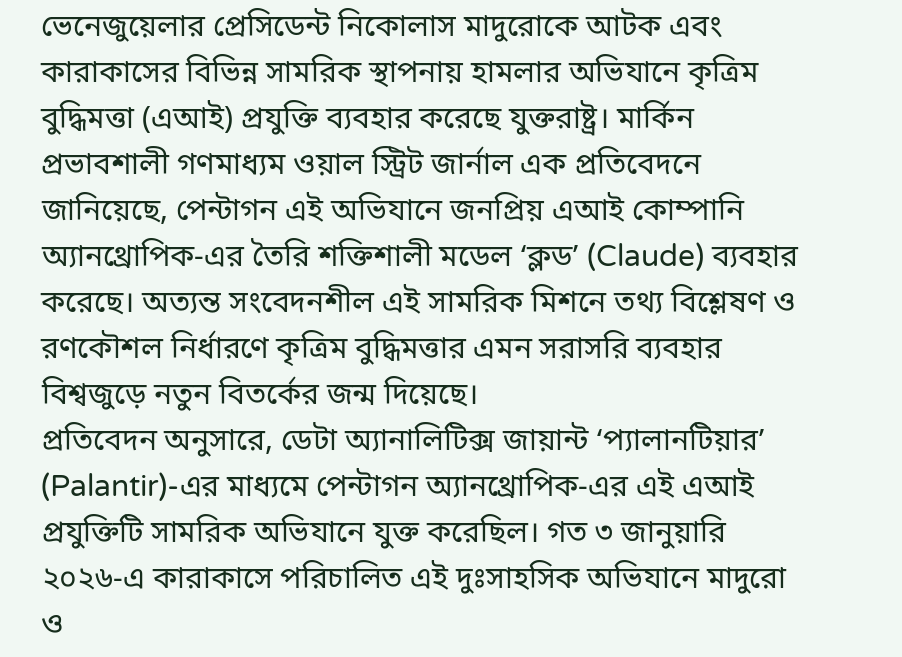ভেনেজুয়েলার প্রেসিডেন্ট নিকোলাস মাদুরোকে আটক এবং কারাকাসের বিভিন্ন সামরিক স্থাপনায় হামলার অভিযানে কৃত্রিম বুদ্ধিমত্তা (এআই) প্রযুক্তি ব্যবহার করেছে যুক্তরাষ্ট্র। মার্কিন প্রভাবশালী গণমাধ্যম ওয়াল স্ট্রিট জার্নাল এক প্রতিবেদনে জানিয়েছে, পেন্টাগন এই অভিযানে জনপ্রিয় এআই কোম্পানি অ্যানথ্রোপিক-এর তৈরি শক্তিশালী মডেল ‘ক্লড’ (Claude) ব্যবহার করেছে। অত্যন্ত সংবেদনশীল এই সামরিক মিশনে তথ্য বিশ্লেষণ ও রণকৌশল নির্ধারণে কৃত্রিম বুদ্ধিমত্তার এমন সরাসরি ব্যবহার বিশ্বজুড়ে নতুন বিতর্কের জন্ম দিয়েছে।
প্রতিবেদন অনুসারে, ডেটা অ্যানালিটিক্স জায়ান্ট ‘প্যালানটিয়ার’ (Palantir)-এর মাধ্যমে পেন্টাগন অ্যানথ্রোপিক-এর এই এআই প্রযুক্তিটি সামরিক অভিযানে যুক্ত করেছিল। গত ৩ জানুয়ারি ২০২৬-এ কারাকাসে পরিচালিত এই দুঃসাহসিক অভিযানে মাদুরো ও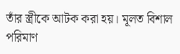তাঁর স্ত্রীকে আটক করা হয়। মূলত বিশাল পরিমাণ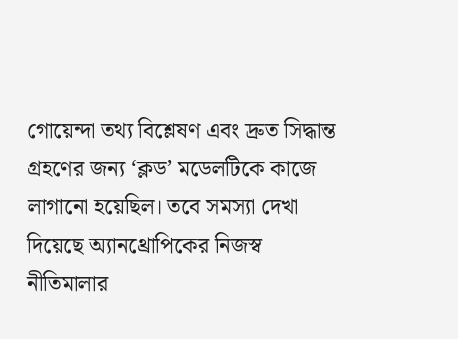গোয়েন্দা তথ্য বিশ্লেষণ এবং দ্রুত সিদ্ধান্ত গ্রহণের জন্য ‘ক্লড’ মডেলটিকে কাজে লাগানো হয়েছিল। তবে সমস্যা দেখা দিয়েছে অ্যানথ্রোপিকের নিজস্ব নীতিমালার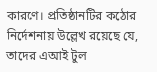কারণে। প্রতিষ্ঠানটির কঠোর নির্দেশনায় উল্লেখ রয়েছে যে, তাদের এআই টুল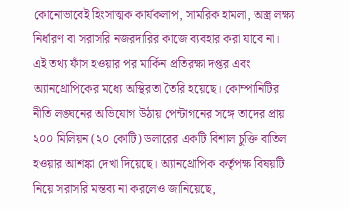কোনোভাবেই হিংসাত্মক কার্যকলাপ, সামরিক হামলা, অস্ত্র লক্ষ্য নির্ধারণ বা সরাসরি নজরদারির কাজে ব্যবহার করা যাবে না।
এই তথ্য ফাঁস হওয়ার পর মার্কিন প্রতিরক্ষা দপ্তর এবং অ্যানথ্রোপিকের মধ্যে অস্থিরতা তৈরি হয়েছে। কোম্পানিটির নীতি লঙ্ঘনের অভিযোগ উঠায় পেন্টাগনের সঙ্গে তাদের প্রায় ২০০ মিলিয়ন (২০ কোটি) ডলারের একটি বিশাল চুক্তি বাতিল হওয়ার আশঙ্কা দেখা দিয়েছে। অ্যানথ্রোপিক কর্তৃপক্ষ বিষয়টি নিয়ে সরাসরি মন্তব্য না করলেও জানিয়েছে,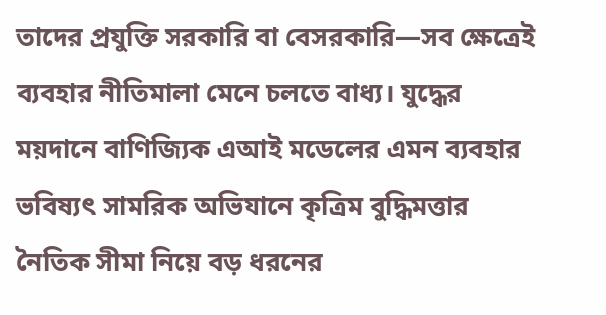তাদের প্রযুক্তি সরকারি বা বেসরকারি—সব ক্ষেত্রেই ব্যবহার নীতিমালা মেনে চলতে বাধ্য। যুদ্ধের ময়দানে বাণিজ্যিক এআই মডেলের এমন ব্যবহার ভবিষ্যৎ সামরিক অভিযানে কৃত্রিম বুদ্ধিমত্তার নৈতিক সীমা নিয়ে বড় ধরনের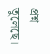প্রশ্ন তুলেছে।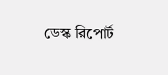ডেস্ক রিপোর্ট